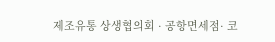제조유통 상생협의회 · 공항면세점· 코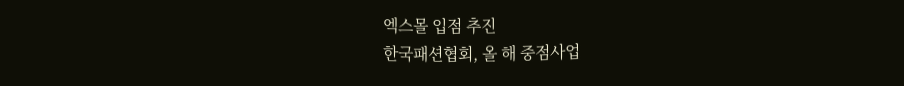엑스몰 입점 추진
한국패션협회, 올 해 중점사업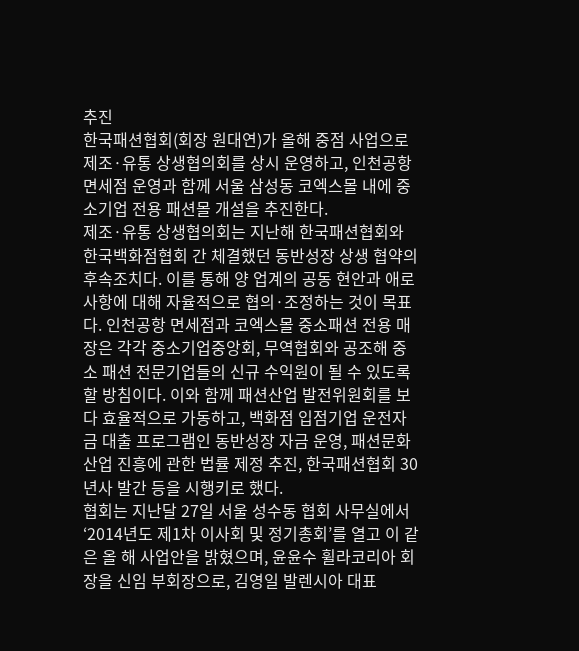추진
한국패션협회(회장 원대연)가 올해 중점 사업으로 제조·유통 상생협의회를 상시 운영하고, 인천공항 면세점 운영과 함께 서울 삼성동 코엑스몰 내에 중소기업 전용 패션몰 개설을 추진한다.
제조·유통 상생협의회는 지난해 한국패션협회와 한국백화점협회 간 체결했던 동반성장 상생 협약의 후속조치다. 이를 통해 양 업계의 공동 현안과 애로사항에 대해 자율적으로 협의·조정하는 것이 목표다. 인천공항 면세점과 코엑스몰 중소패션 전용 매장은 각각 중소기업중앙회, 무역협회와 공조해 중소 패션 전문기업들의 신규 수익원이 될 수 있도록 할 방침이다. 이와 함께 패션산업 발전위원회를 보다 효율적으로 가동하고, 백화점 입점기업 운전자금 대출 프로그램인 동반성장 자금 운영, 패션문화산업 진흥에 관한 법률 제정 추진, 한국패션협회 30년사 발간 등을 시행키로 했다.
협회는 지난달 27일 서울 성수동 협회 사무실에서 ‘2014년도 제1차 이사회 및 정기총회’를 열고 이 같은 올 해 사업안을 밝혔으며, 윤윤수 휠라코리아 회장을 신임 부회장으로, 김영일 발렌시아 대표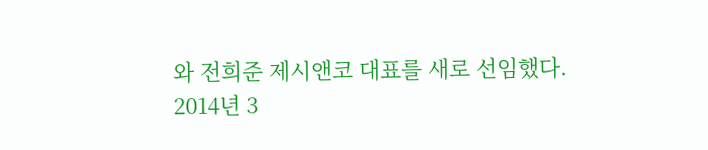와 전희준 제시앤코 대표를 새로 선임했다.
2014년 3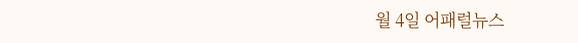월 4일 어패럴뉴스